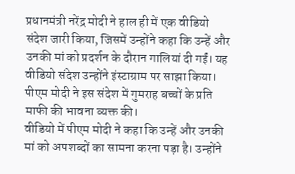प्रधानमंत्री नरेंद्र मोदी ने हाल ही में एक वीडियो संदेश जारी किया, जिसमें उन्होंने कहा कि उन्हें और उनकी मां को प्रदर्शन के दौरान गालियां दी गईं। यह वीडियो संदेश उन्होंने इंस्टाग्राम पर साझा किया। पीएम मोदी ने इस संदेश में गुमराह बच्चों के प्रति माफी की भावना व्यक्त की।
वीडियो में पीएम मोदी ने कहा कि उन्हें और उनकी मां को अपशब्दों का सामना करना पड़ा है। उन्होंने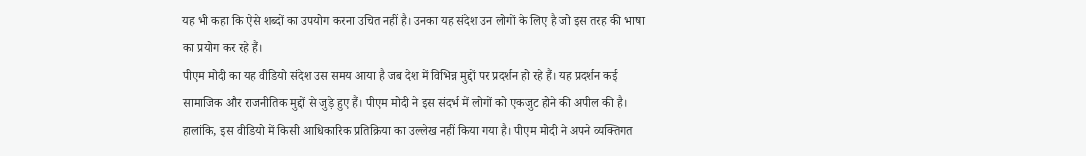यह भी कहा कि ऐसे शब्दों का उपयोग करना उचित नहीं है। उनका यह संदेश उन लोगों के लिए है जो इस तरह की भाषा का प्रयोग कर रहे हैं।
पीएम मोदी का यह वीडियो संदेश उस समय आया है जब देश में विभिन्न मुद्दों पर प्रदर्शन हो रहे हैं। यह प्रदर्शन कई सामाजिक और राजनीतिक मुद्दों से जुड़े हुए हैं। पीएम मोदी ने इस संदर्भ में लोगों को एकजुट होने की अपील की है।
हालांकि, इस वीडियो में किसी आधिकारिक प्रतिक्रिया का उल्लेख नहीं किया गया है। पीएम मोदी ने अपने व्यक्तिगत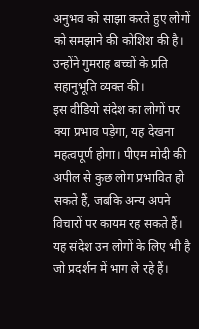अनुभव को साझा करते हुए लोगों को समझाने की कोशिश की है। उन्होंने गुमराह बच्चों के प्रति सहानुभूति व्यक्त की।
इस वीडियो संदेश का लोगों पर क्या प्रभाव पड़ेगा, यह देखना महत्वपूर्ण होगा। पीएम मोदी की अपील से कुछ लोग प्रभावित हो सकते हैं, जबकि अन्य अपने विचारों पर कायम रह सकते हैं। यह संदेश उन लोगों के लिए भी है जो प्रदर्शन में भाग ले रहे हैं।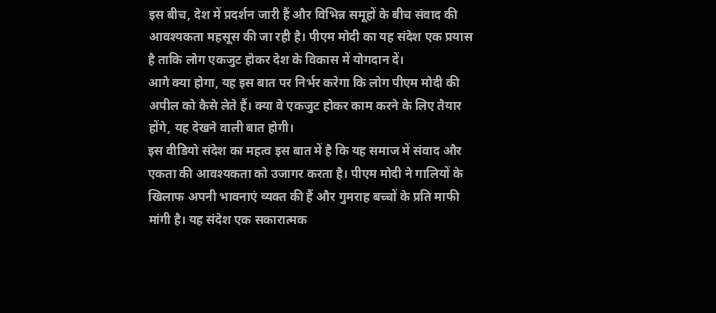इस बीच, देश में प्रदर्शन जारी हैं और विभिन्न समूहों के बीच संवाद की आवश्यकता महसूस की जा रही है। पीएम मोदी का यह संदेश एक प्रयास है ताकि लोग एकजुट होकर देश के विकास में योगदान दें।
आगे क्या होगा, यह इस बात पर निर्भर करेगा कि लोग पीएम मोदी की अपील को कैसे लेते हैं। क्या वे एकजुट होकर काम करने के लिए तैयार होंगे, यह देखने वाली बात होगी।
इस वीडियो संदेश का महत्व इस बात में है कि यह समाज में संवाद और एकता की आवश्यकता को उजागर करता है। पीएम मोदी ने गालियों के खिलाफ अपनी भावनाएं व्यक्त की हैं और गुमराह बच्चों के प्रति माफी मांगी है। यह संदेश एक सकारात्मक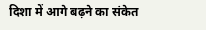दिशा में आगे बढ़ने का संकेत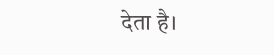देता है।